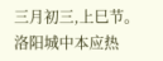三月初三,上巳节。
洛阳城中本应热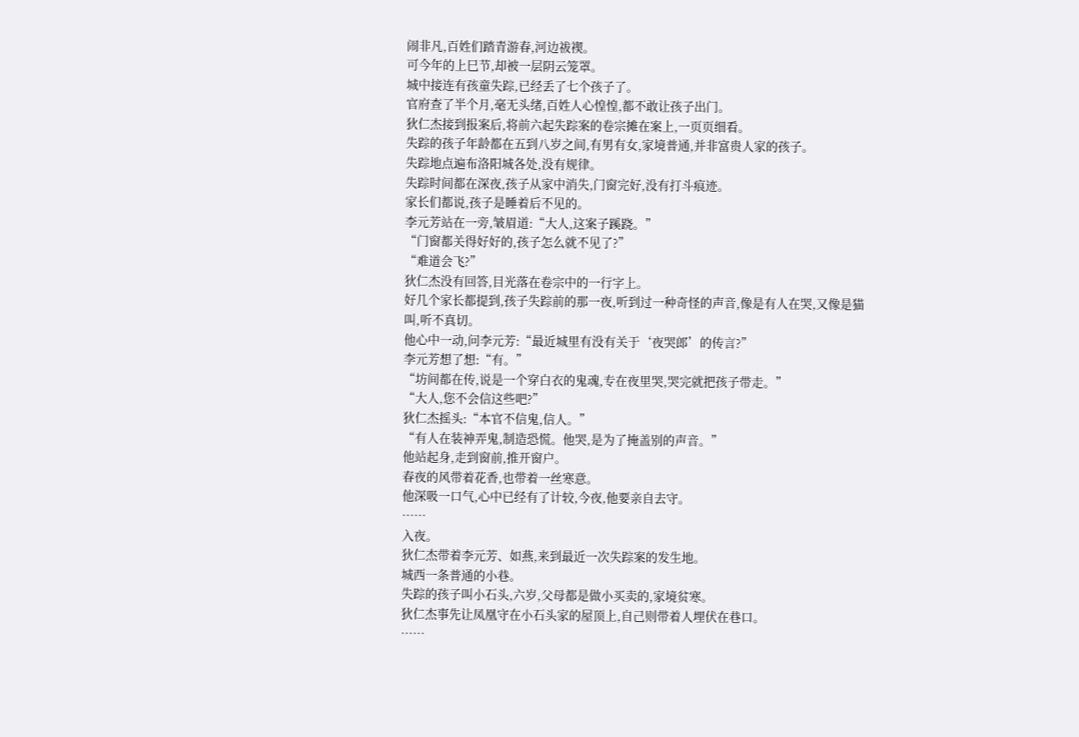闹非凡,百姓们踏青游春,河边祓禊。
可今年的上巳节,却被一层阴云笼罩。
城中接连有孩童失踪,已经丢了七个孩子了。
官府查了半个月,毫无头绪,百姓人心惶惶,都不敢让孩子出门。
狄仁杰接到报案后,将前六起失踪案的卷宗摊在案上,一页页细看。
失踪的孩子年龄都在五到八岁之间,有男有女,家境普通,并非富贵人家的孩子。
失踪地点遍布洛阳城各处,没有规律。
失踪时间都在深夜,孩子从家中消失,门窗完好,没有打斗痕迹。
家长们都说,孩子是睡着后不见的。
李元芳站在一旁,皱眉道:“大人,这案子蹊跷。”
“门窗都关得好好的,孩子怎么就不见了?”
“难道会飞?”
狄仁杰没有回答,目光落在卷宗中的一行字上。
好几个家长都提到,孩子失踪前的那一夜,听到过一种奇怪的声音,像是有人在哭,又像是猫叫,听不真切。
他心中一动,问李元芳:“最近城里有没有关于‘夜哭郎’的传言?”
李元芳想了想:“有。”
“坊间都在传,说是一个穿白衣的鬼魂,专在夜里哭,哭完就把孩子带走。”
“大人,您不会信这些吧?”
狄仁杰摇头:“本官不信鬼,信人。”
“有人在装神弄鬼,制造恐慌。他哭,是为了掩盖别的声音。”
他站起身,走到窗前,推开窗户。
春夜的风带着花香,也带着一丝寒意。
他深吸一口气,心中已经有了计较,今夜,他要亲自去守。
……
入夜。
狄仁杰带着李元芳、如燕,来到最近一次失踪案的发生地。
城西一条普通的小巷。
失踪的孩子叫小石头,六岁,父母都是做小买卖的,家境贫寒。
狄仁杰事先让凤凰守在小石头家的屋顶上,自己则带着人埋伏在巷口。
……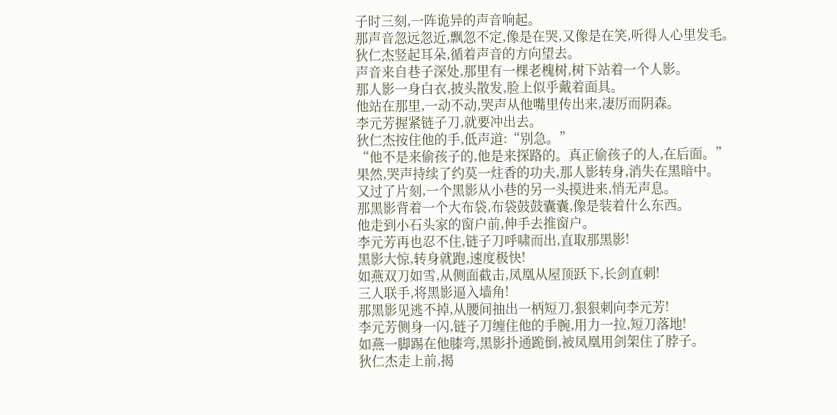子时三刻,一阵诡异的声音响起。
那声音忽远忽近,飘忽不定,像是在哭,又像是在笑,听得人心里发毛。
狄仁杰竖起耳朵,循着声音的方向望去。
声音来自巷子深处,那里有一棵老槐树,树下站着一个人影。
那人影一身白衣,披头散发,脸上似乎戴着面具。
他站在那里,一动不动,哭声从他嘴里传出来,凄厉而阴森。
李元芳握紧链子刀,就要冲出去。
狄仁杰按住他的手,低声道:“别急。”
“他不是来偷孩子的,他是来探路的。真正偷孩子的人,在后面。”
果然,哭声持续了约莫一炷香的功夫,那人影转身,消失在黑暗中。
又过了片刻,一个黑影从小巷的另一头摸进来,悄无声息。
那黑影背着一个大布袋,布袋鼓鼓囊囊,像是装着什么东西。
他走到小石头家的窗户前,伸手去推窗户。
李元芳再也忍不住,链子刀呼啸而出,直取那黑影!
黑影大惊,转身就跑,速度极快!
如燕双刀如雪,从侧面截击,凤凰从屋顶跃下,长剑直刺!
三人联手,将黑影逼入墙角!
那黑影见逃不掉,从腰间抽出一柄短刀,狠狠刺向李元芳!
李元芳侧身一闪,链子刀缠住他的手腕,用力一拉,短刀落地!
如燕一脚踢在他膝弯,黑影扑通跪倒,被凤凰用剑架住了脖子。
狄仁杰走上前,揭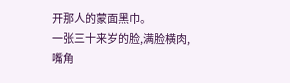开那人的蒙面黑巾。
一张三十来岁的脸,满脸横肉,嘴角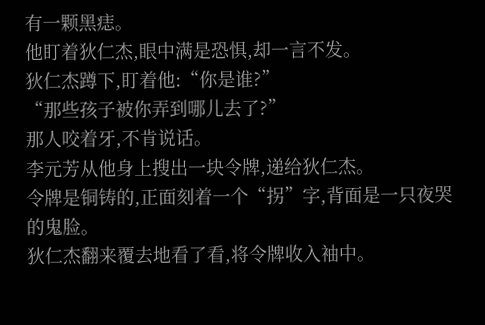有一颗黑痣。
他盯着狄仁杰,眼中满是恐惧,却一言不发。
狄仁杰蹲下,盯着他:“你是谁?”
“那些孩子被你弄到哪儿去了?”
那人咬着牙,不肯说话。
李元芳从他身上搜出一块令牌,递给狄仁杰。
令牌是铜铸的,正面刻着一个“拐”字,背面是一只夜哭的鬼脸。
狄仁杰翻来覆去地看了看,将令牌收入袖中。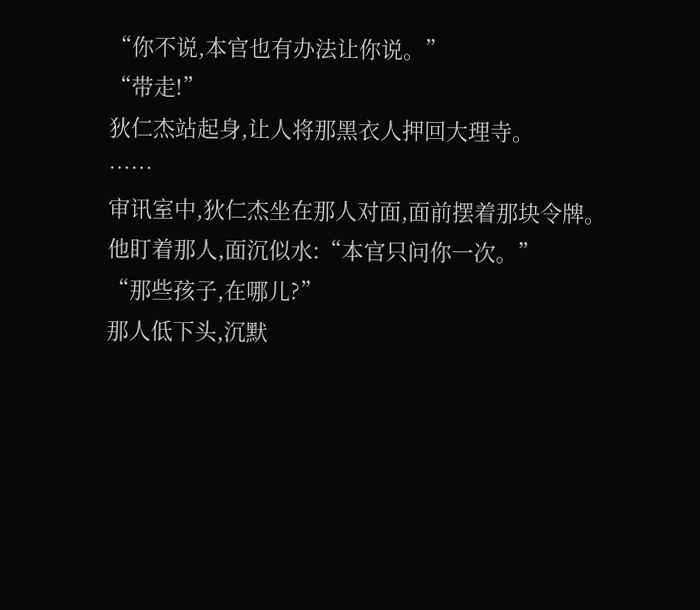“你不说,本官也有办法让你说。”
“带走!”
狄仁杰站起身,让人将那黑衣人押回大理寺。
……
审讯室中,狄仁杰坐在那人对面,面前摆着那块令牌。
他盯着那人,面沉似水:“本官只问你一次。”
“那些孩子,在哪儿?”
那人低下头,沉默